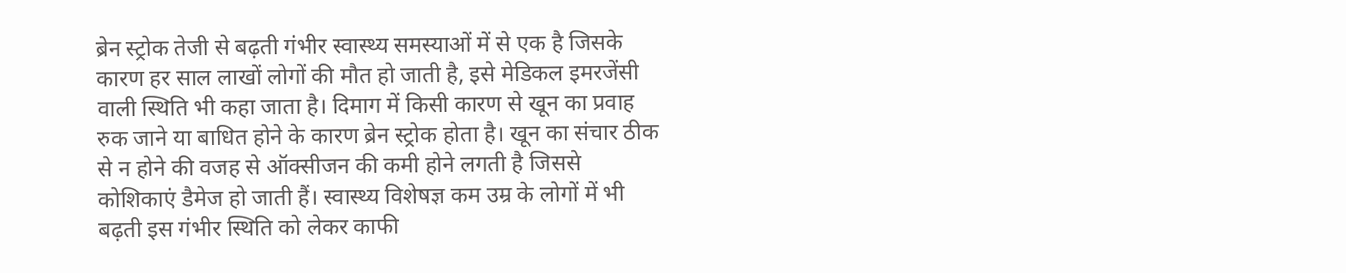ब्रेन स्ट्रोक तेजी से बढ़ती गंभीर स्वास्थ्य समस्याओं में से एक है जिसके कारण हर साल लाखों लोगों की मौत हो जाती है, इसे मेडिकल इमरजेंसी वाली स्थिति भी कहा जाता है। दिमाग में किसी कारण से खून का प्रवाह रुक जाने या बाधित होने के कारण ब्रेन स्ट्रोक होता है। खून का संचार ठीक से न होने की वजह से ऑक्सीजन की कमी होने लगती है जिससे कोशिकाएं डैमेज हो जाती हैं। स्वास्थ्य विशेषज्ञ कम उम्र के लोगों में भी बढ़ती इस गंभीर स्थिति को लेकर काफी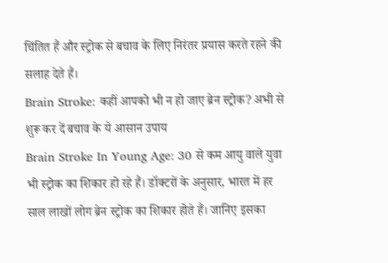चिंतित हैं और स्ट्रोक से बचाव के लिए निरंतर प्रयास करते रहने की सलाह देते हैं।
Brain Stroke: कहीं आपको भी न हो जाए ब्रेन स्ट्रोक? अभी से शुरू कर दें बचाव के ये आसान उपाय
Brain Stroke In Young Age: 30 से कम आयु वाले युवा भी स्ट्रोक का शिकार हो रहे हैं। डॉक्टरों के अनुसार, भारत में हर साल लाखों लोग ब्रेन स्ट्रोक का शिकार होते हैं। जानिए इसका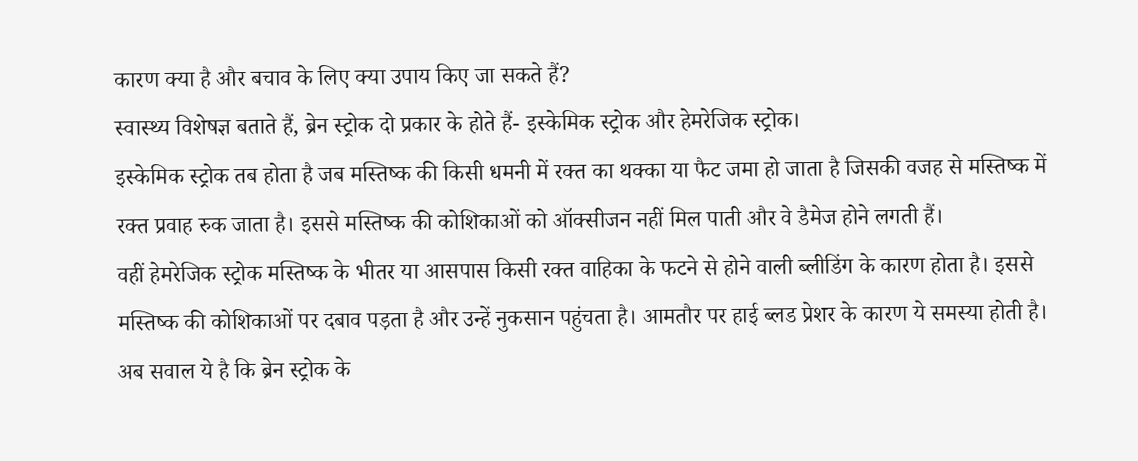कारण क्या है और बचाव के लिए क्या उपाय किए जा सकते हैं?
स्वास्थ्य विशेषज्ञ बताते हैं, ब्रेन स्ट्रोक दो प्रकार के होते हैं- इस्केमिक स्ट्रोक और हेमरेजिक स्ट्रोक।
इस्केमिक स्ट्रोक तब होता है जब मस्तिष्क की किसी धमनी में रक्त का थक्का या फैट जमा हो जाता है जिसकी वजह से मस्तिष्क में रक्त प्रवाह रुक जाता है। इससे मस्तिष्क की कोशिकाओं को ऑक्सीजन नहीं मिल पाती और वे डैमेज होने लगती हैं।
वहीं हेमरेजिक स्ट्रोक मस्तिष्क के भीतर या आसपास किसी रक्त वाहिका के फटने से होने वाली ब्लीडिंग के कारण होता है। इससे मस्तिष्क की कोशिकाओं पर दबाव पड़ता है और उन्हें नुकसान पहुंचता है। आमतौर पर हाई ब्लड प्रेशर के कारण ये समस्या होती है।
अब सवाल ये है कि ब्रेन स्ट्रोक के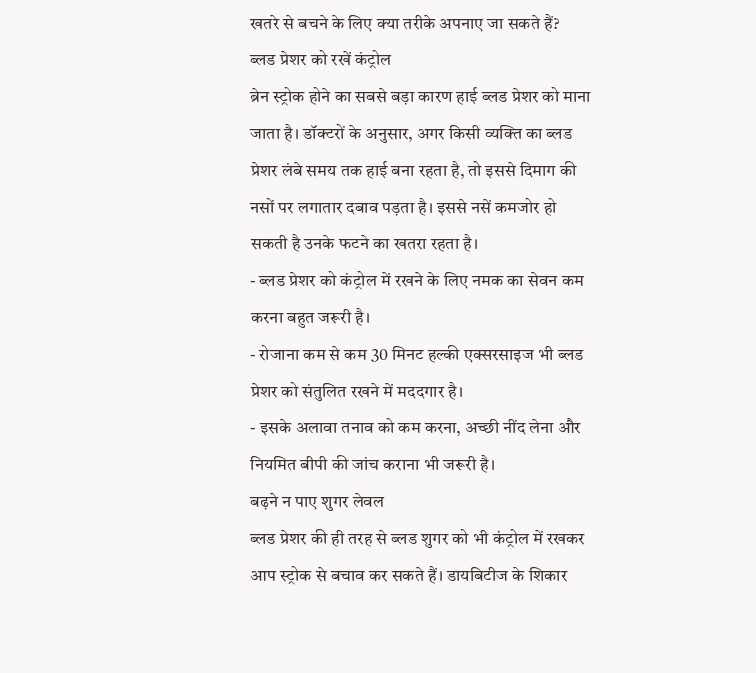खतरे से बचने के लिए क्या तरीके अपनाए जा सकते हैं?
ब्लड प्रेशर को रखें कंट्रोल
ब्रेन स्ट्रोक होने का सबसे बड़ा कारण हाई ब्लड प्रेशर को माना जाता है। डॉक्टरों के अनुसार, अगर किसी व्यक्ति का ब्लड प्रेशर लंबे समय तक हाई बना रहता है, तो इससे दिमाग की नसों पर लगातार दबाव पड़ता है। इससे नसें कमजोर हो सकती है उनके फटने का खतरा रहता है।
- ब्लड प्रेशर को कंट्रोल में रखने के लिए नमक का सेवन कम करना बहुत जरूरी है।
- रोजाना कम से कम 30 मिनट हल्की एक्सरसाइज भी ब्लड प्रेशर को संतुलित रखने में मददगार है।
- इसके अलावा तनाव को कम करना, अच्छी नींद लेना और नियमित बीपी की जांच कराना भी जरूरी है।
बढ़ने न पाए शुगर लेवल
ब्लड प्रेशर की ही तरह से ब्लड शुगर को भी कंट्रोल में रखकर आप स्ट्रोक से बचाव कर सकते हैं। डायबिटीज के शिकार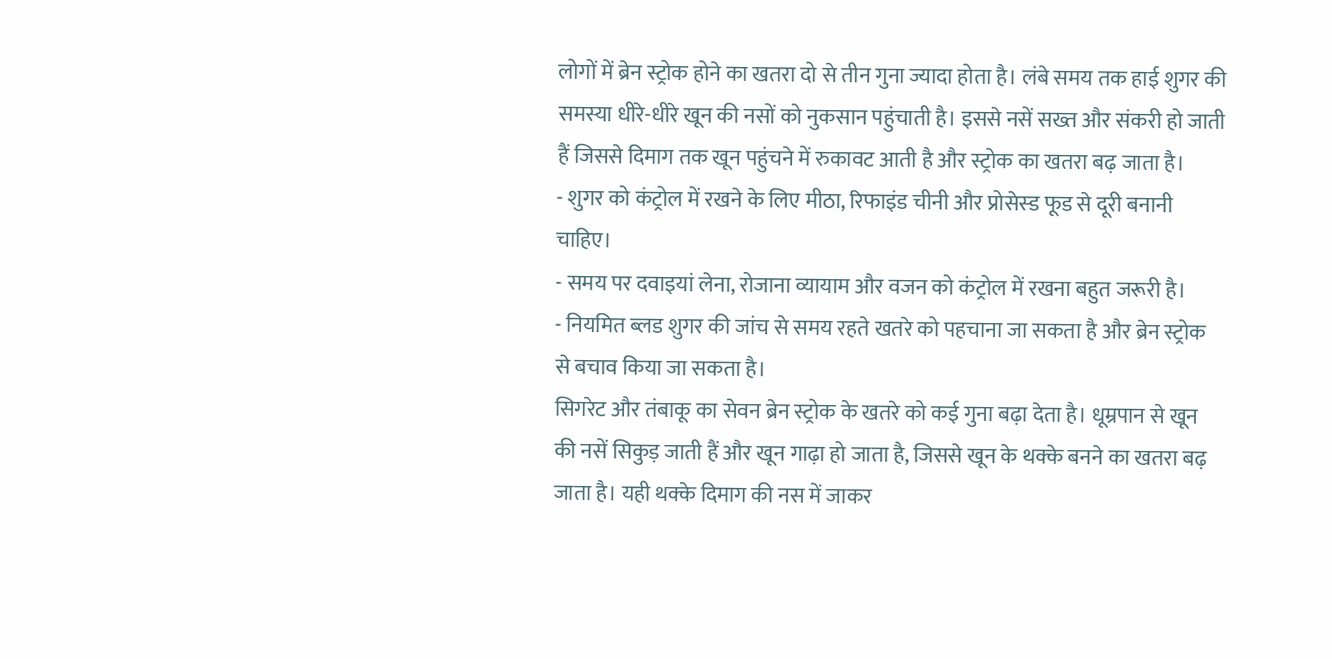लोगों में ब्रेन स्ट्रोक होने का खतरा दो से तीन गुना ज्यादा होता है। लंबे समय तक हाई शुगर की समस्या धीरे-धीरे खून की नसों को नुकसान पहुंचाती है। इससे नसें सख्त और संकरी हो जाती हैं जिससे दिमाग तक खून पहुंचने में रुकावट आती है और स्ट्रोक का खतरा बढ़ जाता है।
- शुगर को कंट्रोल में रखने के लिए मीठा, रिफाइंड चीनी और प्रोसेस्ड फूड से दूरी बनानी चाहिए।
- समय पर दवाइयां लेना, रोजाना व्यायाम और वजन को कंट्रोल में रखना बहुत जरूरी है।
- नियमित ब्लड शुगर की जांच से समय रहते खतरे को पहचाना जा सकता है और ब्रेन स्ट्रोक से बचाव किया जा सकता है।
सिगरेट और तंबाकू का सेवन ब्रेन स्ट्रोक के खतरे को कई गुना बढ़ा देता है। धूम्रपान से खून की नसें सिकुड़ जाती हैं और खून गाढ़ा हो जाता है, जिससे खून के थक्के बनने का खतरा बढ़ जाता है। यही थक्के दिमाग की नस में जाकर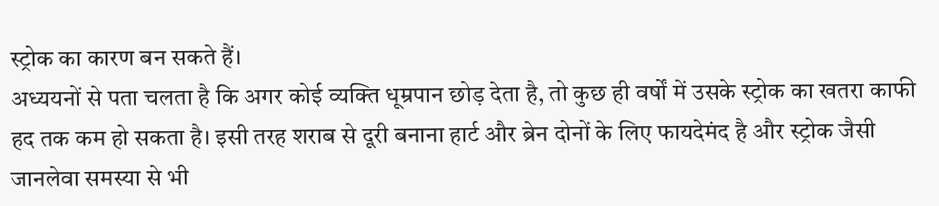स्ट्रोक का कारण बन सकते हैं।
अध्ययनों से पता चलता है कि अगर कोई व्यक्ति धूम्रपान छोड़ देता है, तो कुछ ही वर्षों में उसके स्ट्रोक का खतरा काफी हद तक कम हो सकता है। इसी तरह शराब से दूरी बनाना हार्ट और ब्रेन दोनों के लिए फायदेमंद है और स्ट्रोक जैसी जानलेवा समस्या से भी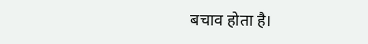बचाव होता है।